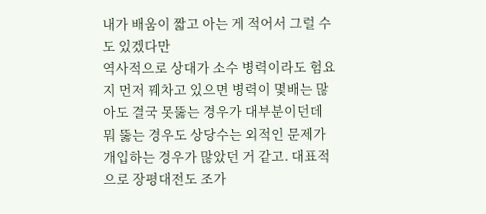내가 배움이 짧고 아는 게 적어서 그럴 수도 있겠다만
역사적으로 상대가 소수 병력이라도 험요지 먼저 꿰차고 있으면 병력이 몇배는 많아도 결국 못뚫는 경우가 대부분이던데
뭐 뚫는 경우도 상당수는 외적인 문제가 개입하는 경우가 많았던 거 같고. 대표적으로 장평대전도 조가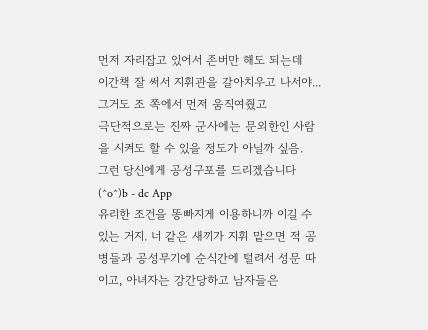먼저 자리잡고 있어서 존버만 해도 되는데
이간책 잘 써서 지휘관을 갈아치우고 나서야... 그거도 조 쪽에서 먼저 움직여줬고
극단적으로는 진짜 군사에는 문외한인 사람을 시켜도 할 수 있을 정도가 아닐까 싶음.
그런 당신에게 공성구포를 드리겠습니다(^o^)b - dc App
유리한 조건을 똥빠지게 이용하니까 이길 수 있는 거지. 너 같은 새끼가 지휘 맡으면 적 공병들과 공성무기에 순식간에 털려서 성문 따이고, 아녀자는 강간당하고 남자들은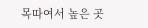목따여서 높은 곳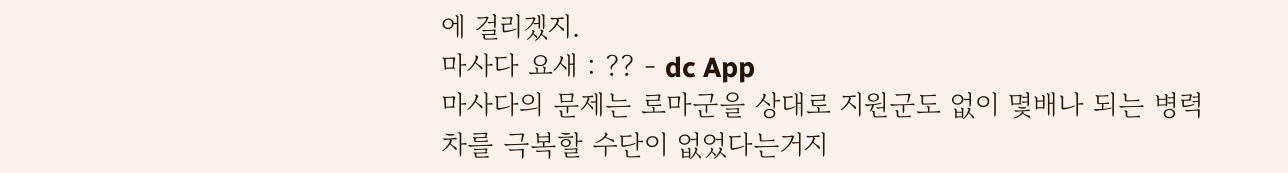에 걸리겠지.
마사다 요새 : ?? - dc App
마사다의 문제는 로마군을 상대로 지원군도 없이 몇배나 되는 병력차를 극복할 수단이 없었다는거지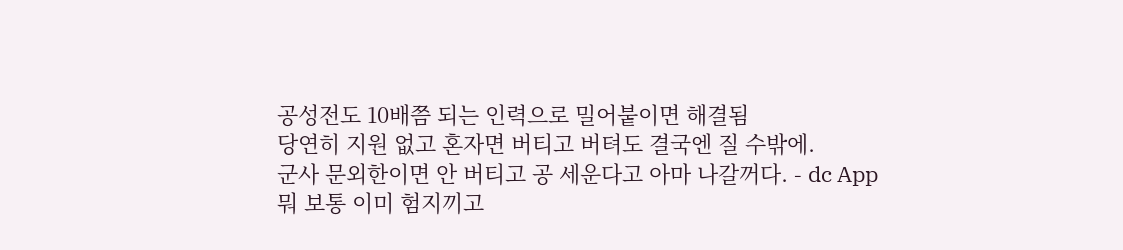공성전도 10배쯤 되는 인력으로 밀어붙이면 해결됨
당연히 지원 없고 혼자면 버티고 버텨도 결국엔 질 수밖에.
군사 문외한이면 안 버티고 공 세운다고 아마 나갈꺼다. - dc App
뭐 보통 이미 험지끼고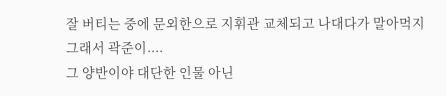잘 버티는 중에 문외한으로 지휘관 교체되고 나대다가 말아먹지
그래서 곽준이....
그 양반이야 대단한 인물 아닌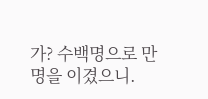가? 수백명으로 만명을 이겼으니.